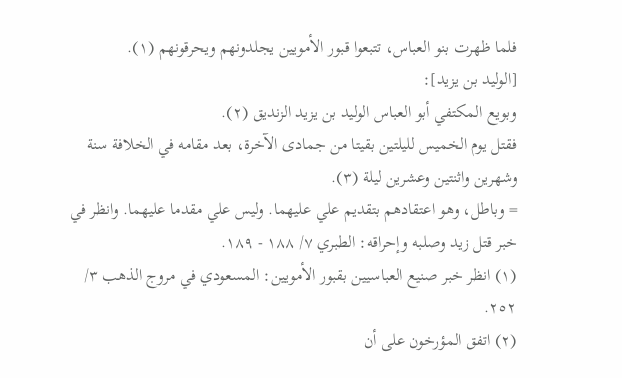فلما ظهرت بنو العباس، تتبعوا قبور الأمويين يجلدونهم ويحرقونهم (١).
[الوليد بن يزيد]:
وبويع المكتفي أبو العباس الوليد بن يزيد الزنديق (٢).
فقتل يوم الخميس لليلتين بقيتا من جمادى الآخرة، بعد مقامه في الخلافة سنة وشهرين واثنتين وعشرين ليلة (٣).
= وباطل، وهو اعتقادهم بتقديم علي عليهما. وليس علي مقدما عليهما. وانظر في خبر قتل زيد وصلبه وإحراقه: الطبري ٧/ ١٨٨ - ١٨٩.
(١) انظر خبر صنيع العباسيين بقبور الأمويين: المسعودي في مروج الذهب ٣/ ٢٥٢.
(٢) اتفق المؤرخون على أن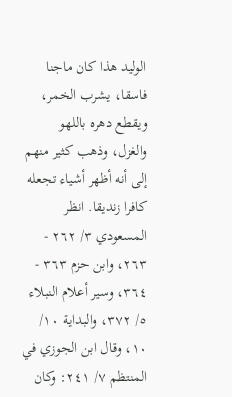الوليد هذا كان ماجنا فاسقا، يشرب الخمر، ويقطع دهره باللهو والغزل، وذهب كثير منهم إلى أنه أظهر أشياء تجعله كافرا زنديقا. انظر المسعودي ٣/ ٢٦٢ - ٢٦٣، وابن حزم ٣٦٣ - ٣٦٤، وسير أعلام النبلاء ٥/ ٣٧٢، والبداية ١٠/ ١٠، وقال ابن الجوزي في المنتظم ٧/ ٢٤١: وكان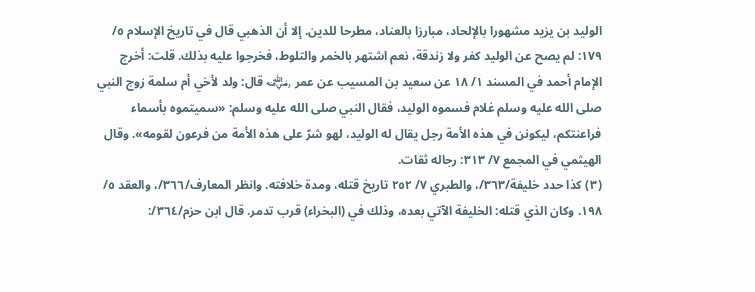الوليد بن يزيد مشهورا بالإلحاد، مبارزا بالعناد، مطرحا للدين. إلا أن الذهبي قال في تاريخ الإسلام ٥/ ١٧٩: لم يصح عن الوليد كفر ولا زندقة، نعم اشتهر بالخمر والتلوط، فخرجوا عليه بذلك. قلت: أخرج الإمام أحمد في المسند ١/ ١٨ عن سعيد بن المسيب عن عمر ﵁ قال: ولد لأخي أم سلمة زوج النبي صلى الله عليه وسلم غلام فسموه الوليد، فقال النبي صلى الله عليه وسلم: «سميتموه بأسماء فراعنتكم، ليكونن في هذه الأمة رجل يقال له الوليد، لهو شرّ على هذه الأمة من فرعون لقومه». وقال الهيثمي في المجمع ٧/ ٣١٣: رجاله ثقات.
(٣) كذا حدد خليفة/٣٦٣/، والطبري ٧/ ٢٥٢ تاريخ قتله، ومدة خلافته. وانظر المعارف/٣٦٦/، والعقد ٥/ ١٩٨. وكان الذي قتله: الخليفة الآتي بعده، وذلك في (البخراء) قرب تدمر. قال ابن حزم/٣٦٤/: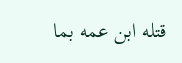قتله ابن عمه بما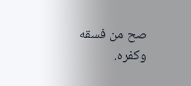صح من فسقه وكفره.